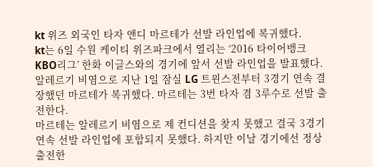kt 위즈 외국인 타자 앤디 마르테가 선발 라인업에 복귀했다.
kt는 6일 수원 케이티 위즈파크에서 열리는 ‘2016 타이어뱅크 KBO리그’ 한화 이글스와의 경기에 앞서 선발 라인업을 발표했다. 알레르기 비염으로 지난 1일 잠실 LG 트윈스전부터 3경기 연속 결장했던 마르테가 복귀했다. 마르테는 3번 타자 겸 3루수로 선발 출전한다.
마르테는 알레르기 비염으로 제 컨디션을 찾지 못했고 결국 3경기 연속 선발 라인업에 포함되지 못했다. 하지만 이날 경기에선 정상 출전한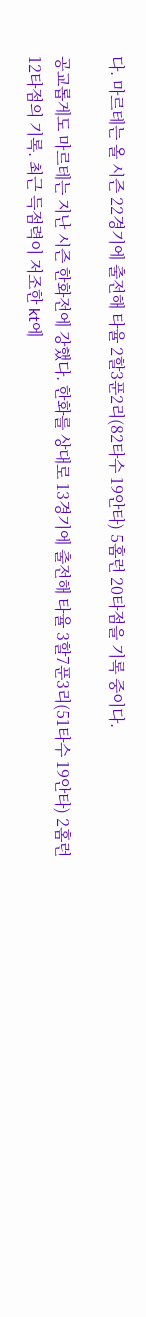다. 마르테는 올 시즌 22경기에 출전해 타율 2할3푼2리(82타수 19안타) 5홈런 20타점을 기록 중이다.

공교롭게도 마르테는 지난 시즌 한화전에 강했다. 한화를 상대로 13경기에 출전해 타율 3할7푼3리(51타수 19안타) 2홈런 12타점의 기록. 최근 득점력이 저조한 kt에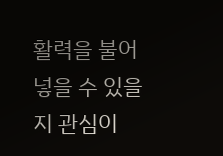활력을 불어넣을 수 있을지 관심이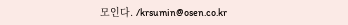모인다. /krsumin@osen.co.kr